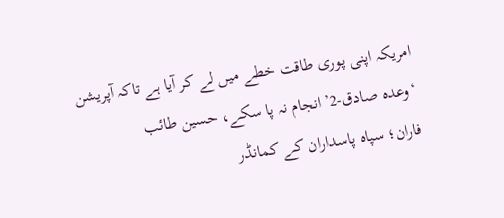امریکہ اپنی پوری طاقت خطے میں لے کر آیا ہے تاکہ آپریشن ‘وعدہ صادق-2’ انجام نہ پا سکے، حسین طائب
فاران؛ سپاہ پاسداران کے کمانڈر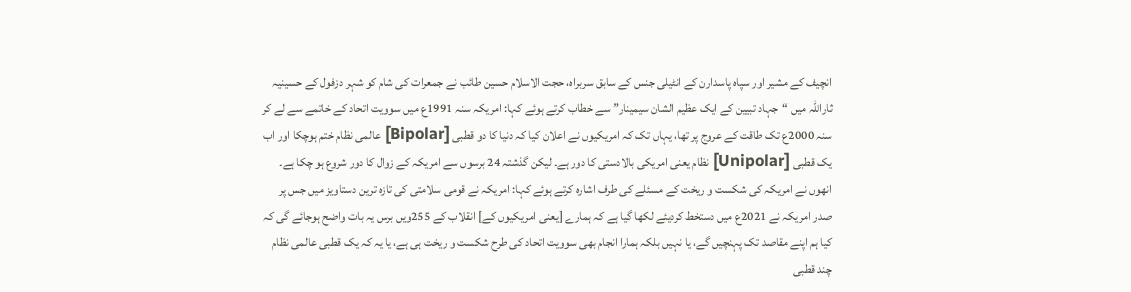انچیف کے مشیر اور سپاہ پاسدارن کے انٹیلی جنس کے سابق سربراہ، حجت الاسلام حسین طائب نے جمعرات کی شام کو شہر دزفول کے حسینیہ ثاراللہ میں “جہاد تبیین کے ایک عظیم الشان سیمینار” سے خطاب کرتے ہوئے کہا: امریکہ سنہ 1991ع میں سوویت اتحاد کے خاتمے سے لے کر سنہ 2000ع تک طاقت کے عروج پر تھا، یہاں تک کہ امریکیوں نے اعلان کیا کہ دنیا کا دو قطبی [Bipolar] عالمی نظام ختم ہوچکا اور اب یک قطبی [Unipolar] نظام یعنی امریکی بالادستی کا دور ہے۔ لیکن گذشتہ 24 برسوں سے امریکہ کے زوال کا دور شروع ہو چکا ہے۔
انھوں نے امریکہ کی شکست و ریخت کے مسئلے کی طرف اشارہ کرتے ہوئے کہا: امریکہ نے قومی سلامتی کی تازہ ترین دستاویز میں جس پر صدر امریکہ نے 2021ع میں دستخط کردیئے لکھا گیا ہے کہ ہمارے [یعنی امریکیوں کے] انقلاب کے 255ویں برس یہ بات واضح ہوجائے گی کہ کیا ہم اپنے مقاصد تک پہنچیں گے، یا نہیں بلکہ ہمارا انجام بھی سوویت اتحاد کی طرح شکست و ریخت ہی ہے، یا یہ کہ یک قطبی عالمی نظام چند قطبی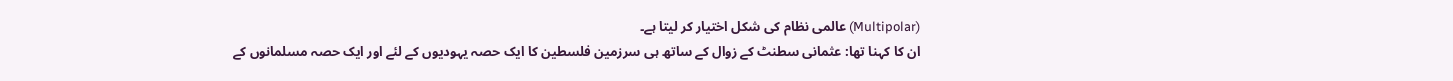(Multipolar) عالمی نظام کی شکل اختیار کر لیتا ہے۔
ان کا کہنا تھا: عثمانی سطنٹ کے زوال کے ساتھ ہی سرزمین فلسطین کا ایک حصہ یہودیوں کے لئے اور ایک حصہ مسلمانوں کے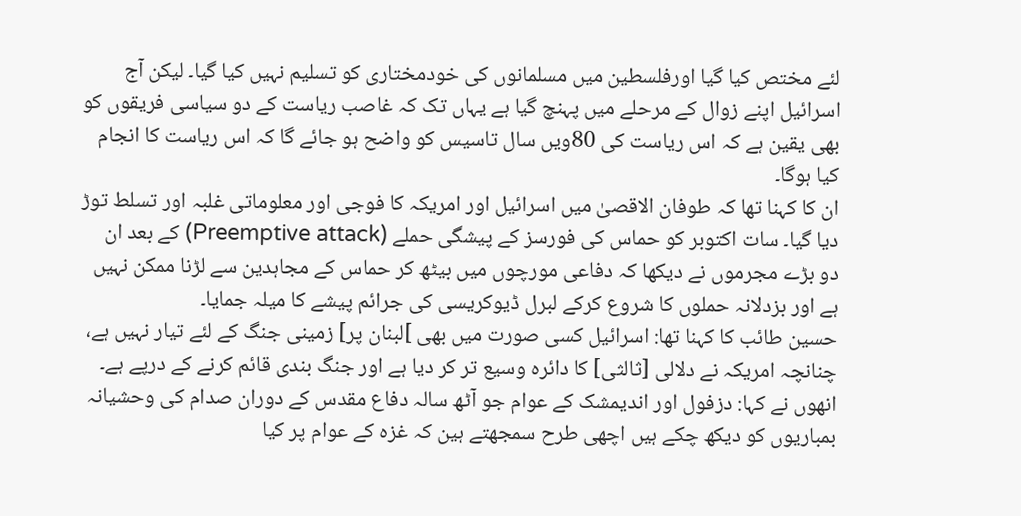لئے مختص کیا گیا اورفلسطین میں مسلمانوں کی خودمختاری کو تسلیم نہیں کیا گیا۔ لیکن آج اسرائیل اپنے زوال کے مرحلے میں پہنچ گیا ہے یہاں تک کہ غاصب ریاست کے دو سیاسی فریقوں کو بھی یقین ہے کہ اس ریاست کی 80ویں سال تاسیس کو واضح ہو جائے گا کہ اس ریاست کا انجام کیا ہوگا۔
ان کا کہنا تھا کہ طوفان الاقصیٰ میں اسرائیل اور امریکہ کا فوجی اور معلوماتی غلبہ اور تسلط توڑ دیا گیا۔ سات اکتوبر کو حماس کی فورسز کے پیشگی حملے (Preemptive attack) کے بعد ان دو بڑے مجرموں نے دیکھا کہ دفاعی مورچوں میں بیٹھ کر حماس کے مجاہدین سے لڑنا ممکن نہیں ہے اور بزدلانہ حملوں کا شروع کرکے لبرل ڈیوکریسی کی جرائم پیشے کا میلہ جمایا۔
حسین طائب کا کہنا تھا: اسرائیل کسی صورت میں بھی ]لبنان پر] زمینی جنگ کے لئے تیار نہیں ہے، چنانچہ امریکہ نے دلالی [ثالثی] کا دائرہ وسیع تر کر دیا ہے اور جنگ بندی قائم کرنے کے درپے ہے۔
انھوں نے کہا: دزفول اور اندیمشک کے عوام جو آٹھ سالہ دفاع مقدس کے دوران صدام کی وحشیانہ بمباریوں کو دیکھ چکے ہیں اچھی طرح سمجھتے ہین کہ غزہ کے عوام پر کیا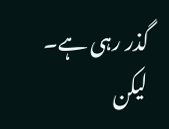گذر رہی ہے۔ لیکن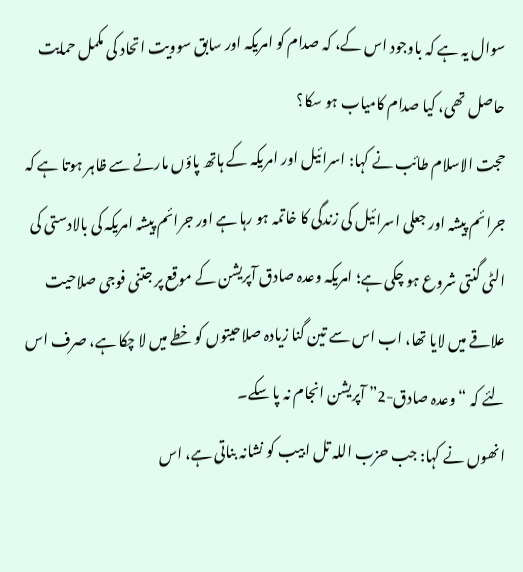سوال یہ ہے کہ باوجود اس کے، کہ صدام کو امریکہ اور سابق سوویت اتحاد کی مکمل حمایت حاصل تھی، کیا صدام کامیاب ہو سکا؟
حجت الاسلام طائب نے کہا: اسرائیل اور امریکہ کے ہاتھ پاؤں مارنے سے ظاہر ہوتا ہے کہ جرائم پیشہ اور جعلی اسرائیل کی زندگی کا خاتمہ ہو رہا ہے اور جرائم پیشہ امریکہ کی بالادستی کی الٹی گنتی شروع ہو چکی ہے؛ امریکہ وعدہ صادق آپریشن کے موقع پر جتنی فوجی صلاحیت علاقے میں لایا تھا، اب اس سے تین گنا زيادہ صلاحیتوں کو خطے میں لا چکا ہے، صرف اس لئے کہ “وعدہ صادق-2” آپریشن انجام نہ پا سکے۔
انھوں نے کہا: جب حزب اللہ تل ابیب کو نشانہ بناتی ہے، اس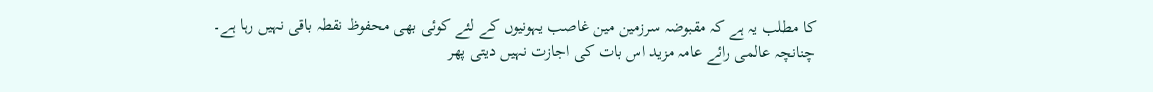کا مطلب یہ ہے کہ مقبوضہ سرزمین مین غاصب یہونیوں کے لئے کوئی بھی محفوظ نقطہ باقی نہیں رہا ہے۔ چنانچہ عالمی رائے عامہ مزید اس بات کی اجازت نہیں دیتی پھر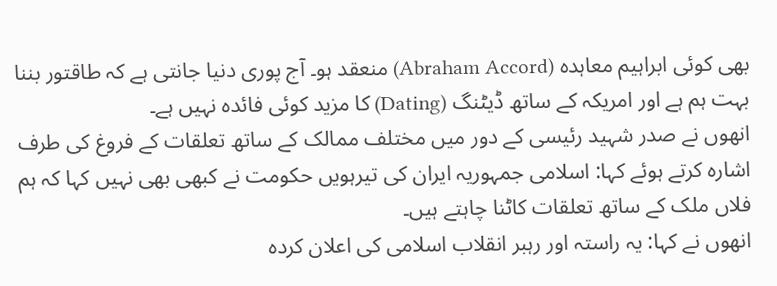بھی کوئی ابراہیم معاہدہ (Abraham Accord) منعقد ہو۔ آج پوری دنیا جانتی ہے کہ طاقتور بننا بہت ہم ہے اور امریکہ کے ساتھ ڈیٹنگ (Dating) کا مزید کوئی فائدہ نہیں ہے۔
انھوں نے صدر شہید رئیسی کے دور میں مختلف ممالک کے ساتھ تعلقات کے فروغ کی طرف اشارہ کرتے ہوئے کہا: اسلامی جمہوریہ ایران کی تیرہویں حکومت نے کبھی بھی نہیں کہا کہ ہم فلاں ملک کے ساتھ تعلقات کاٹنا چاہتے ہیں۔
انھوں نے کہا: یہ راستہ اور رہبر انقلاب اسلامی کی اعلان کردہ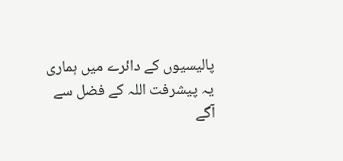پالیسیوں کے دائرے میں ہماری یہ پیشرفت اللہ کے فضل سے آگے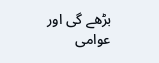بڑھے گی اور عوامی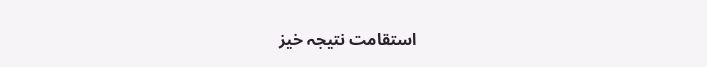استقامت نتیجہ خیز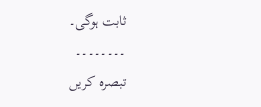ثابت ہوگی۔
۔۔۔۔۔۔۔۔
تبصرہ کریں